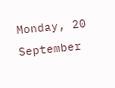Monday, 20 September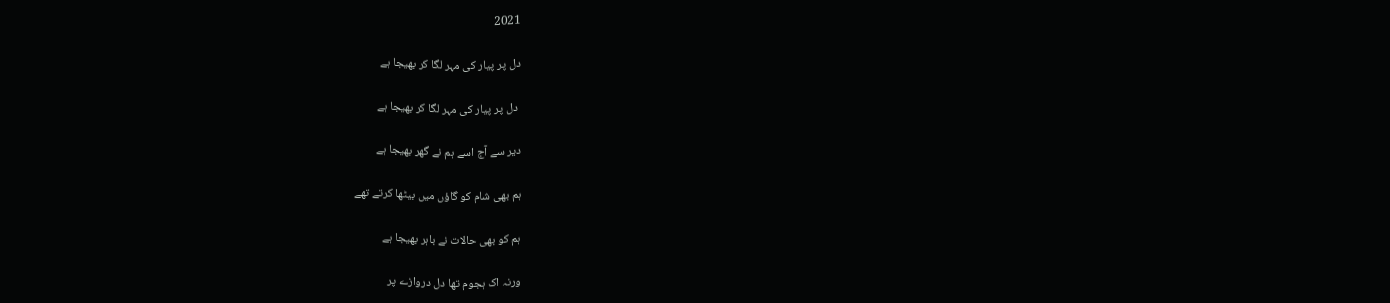2021

دل پر پیار کی مہر لگا کر بھیجا ہے

 دل پر پیار کی مہر لگا کر بھیجا ہے

دیر سے آج اسے ہم نے گھر بھیجا ہے

ہم بھی شام کو گاؤں میں بیٹھا کرتے تھے

ہم کو بھی حالات نے باہر بھیجا ہے

ورنہ اک ہجوم تھا دل دروازے پر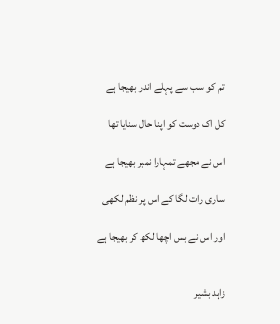تم کو سب سے پہلے اندر بھیجا ہے

کل اک دوست کو اپنا حال سنایا تھا

اس نے مجھے تمہارا نمبر بھیجا ہے

ساری رات لگا کے اس پر نظم لکھی

اور اس نے بس اچھا لکھ کر بھیجا ہے


زاہد بشیر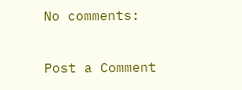No comments:

Post a Comment